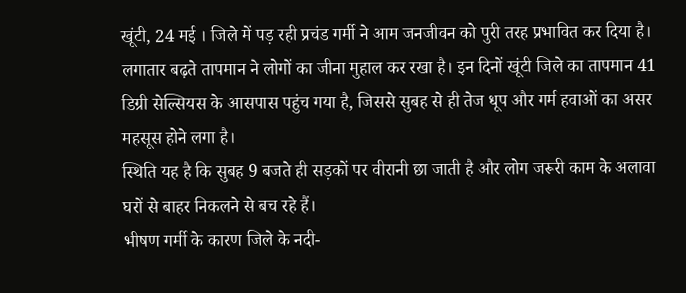खूंटी, 24 मई । जिले में पड़ रही प्रचंड गर्मी ने आम जनजीवन को पुरी तरह प्रभावित कर दिया है। लगातार बढ़ते तापमान ने लोगों का जीना मुहाल कर रखा है। इन दिनों खूंटी जिले का तापमान 41 डिग्री सेल्सियस के आसपास पहुंच गया है, जिससे सुबह से ही तेज धूप और गर्म हवाओं का असर महसूस होने लगा है।
स्थिति यह है कि सुबह 9 बजते ही सड़कों पर वीरानी छा जाती है और लोग जरूरी काम के अलावा घरों से बाहर निकलने से बच रहे हैं।
भीषण गर्मी के कारण जिले के नदी-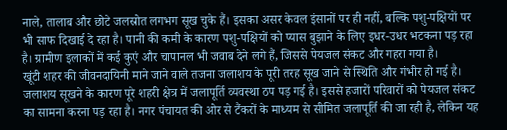नाले, तालाब और छोटे जलस्रोत लगभग सूख चुके हैं। इसका असर केवल इंसानों पर ही नहीं, बल्कि पशु-पक्षियों पर भी साफ दिखाई दे रहा है। पानी की कमी के कारण पशु-पक्षियों को प्यास बुझाने के लिए इधर-उधर भटकना पड़ रहा है। ग्रामीण इलाकों में कई कुएं और चापानल भी जवाब देने लगे हैं, जिससे पेयजल संकट और गहरा गया है।
खूंटी शहर की जीवनदायिनी माने जाने वाले तजना जलाशय के पूरी तरह सूख जाने से स्थिति और गंभीर हो गई है। जलाशय सूखने के कारण पूरे शहरी क्षेत्र में जलापूर्ति व्यवस्था ठप पड़ गई है। इससे हजारों परिवारों को पेयजल संकट का सामना करना पड़ रहा है। नगर पंचायत की ओर से टैंकरों के माध्यम से सीमित जलापूर्ति की जा रही है, लेकिन यह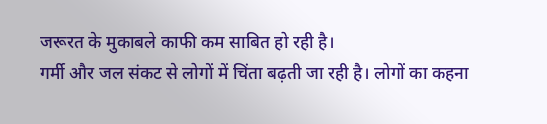जरूरत के मुकाबले काफी कम साबित हो रही है।
गर्मी और जल संकट से लोगों में चिंता बढ़ती जा रही है। लोगों का कहना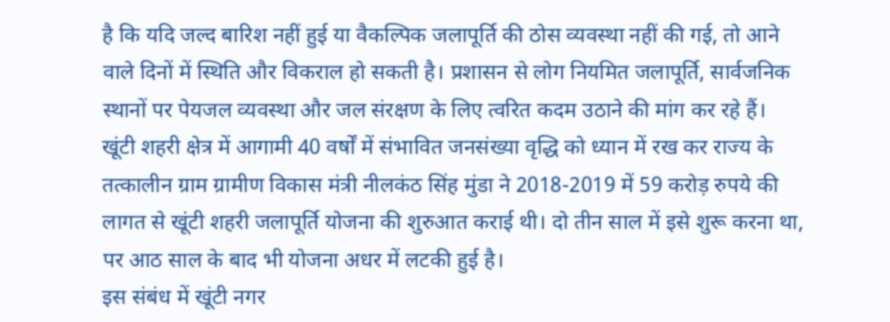है कि यदि जल्द बारिश नहीं हुई या वैकल्पिक जलापूर्ति की ठोस व्यवस्था नहीं की गई, तो आने वाले दिनों में स्थिति और विकराल हो सकती है। प्रशासन से लोग नियमित जलापूर्ति, सार्वजनिक स्थानों पर पेयजल व्यवस्था और जल संरक्षण के लिए त्वरित कदम उठाने की मांग कर रहे हैं।
खूंटी शहरी क्षेत्र में आगामी 40 वर्षों में संभावित जनसंख्या वृद्धि को ध्यान में रख कर राज्य के तत्कालीन ग्राम ग्रामीण विकास मंत्री नीलकंठ सिंह मुंडा ने 2018-2019 में 59 करोड़ रुपये की लागत से खूंटी शहरी जलापूर्ति योजना की शुरुआत कराई थी। दो तीन साल में इसे शुरू करना था, पर आठ साल के बाद भी योजना अधर में लटकी हुई है।
इस संबंध में खूंटी नगर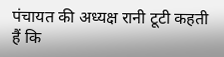पंचायत की अध्यक्ष रानी टूटी कहती हैं कि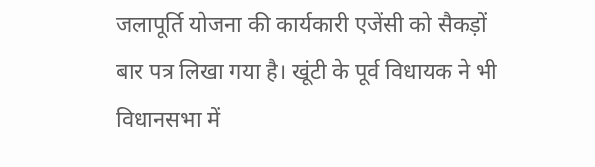जलापूर्ति योजना की कार्यकारी एजेंसी को सैकड़ों बार पत्र लिखा गया है। खूंटी के पूर्व विधायक ने भी विधानसभा में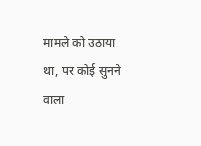मामले को उठाया था, पर कोई सुनने वाला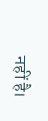नहीं है।